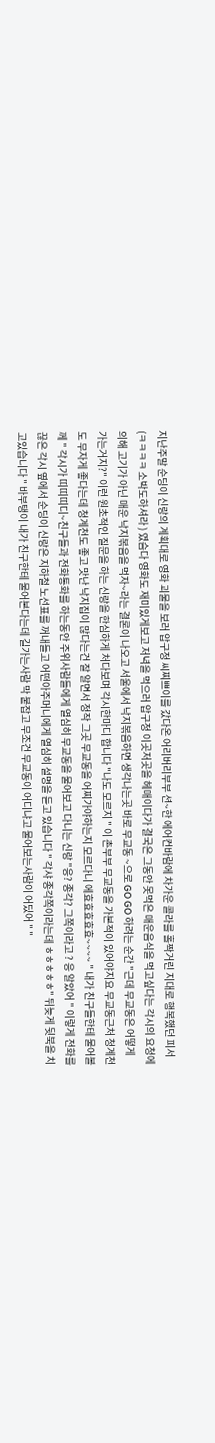지난주말 순딩이 신랑의 계획대로 영화 괴물을 보러 압구정 씨찌쁘이를 갔다온 어리버리부부 션~한 에어컨바람에 차가운 콜라를 홀짝거린 지대로 행복했던 피서 (ㅋㅋㅋㅋ 소박도하셔라 ) 였슴다 영화도 재미있게보고 저녁을 먹으러 압구정 이곳저곳을 헤매이다가 결국은 그동안 못먹은 매운음식을 먹고싶다는 각시의 요청에의해 고기가 아닌 매운 낙지볶음을 먹자~라는 결론이 나오고 서울에서 낙지볶음하면 생각나는곳 바로 무교동 ~으로 GO GO 하려는 순간 "근데 무교동은 어떻게 가는거지?" 이런 원초적인 질문을 하는 신랑을 한심하게 처다보며 각시한마디 합니다 "나도 모르지 " 이 촌부부 무교동을 가본적이 있어야지요 무교동근처 청계천도 무자게 좋다는데 청계천도 좋고 맛난 낙지집이 많다는건 잘 알면서 정작 그곳 무교동을 어찌가야하는지 모르다니 에효효효효효~~~~ " 내가 친구들한테 물어볼께 " 각시가 띠띠띠디~친구들과 전화통화를 하는동안 주위사람들에게 열심히 무교동을 물어보고 다니는 신랑 "응? 종각? 그쪽이라고 ? 응 알았어 " 이렇게 전화를 끊은 각시 옆에서 순딩이 신랑은 지하철 노선표를 꺼내들고 어떤아주머니에게 열심히 설명을 듣고 있습니다 " 각샤 종각쪽이라는데 ㅎㅎㅎㅎㅎ" 뒤늦게 뒷북을 치고있습니다 " 바부탱이 내가 친구한테 물어본다는데 길가는사람 막 붙잡고 무조건 무교동이 어디냐고 물어보는사람이 어딨어 " "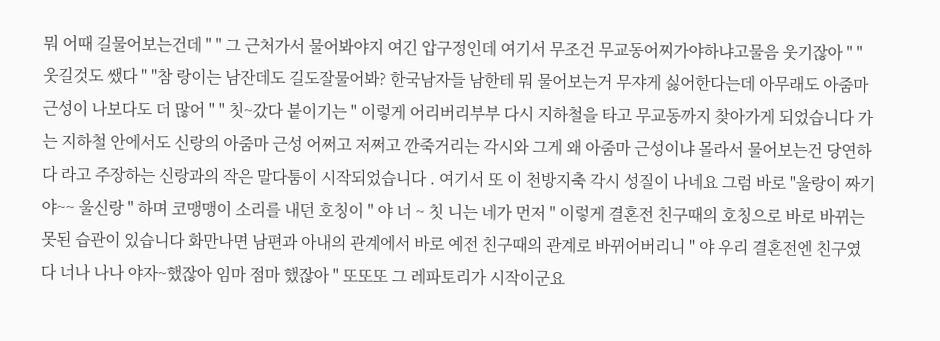뭐 어때 길물어보는건데 " " 그 근처가서 물어봐야지 여긴 압구정인데 여기서 무조건 무교동어찌가야하냐고물음 웃기잖아 " " 웃길것도 쌨다 " "참 랑이는 남잔데도 길도잘물어봐? 한국남자들 남한테 뭐 물어보는거 무쟈게 싫어한다는데 아무래도 아줌마 근성이 나보다도 더 많어 " " 칫~갔다 붙이기는 " 이렇게 어리버리부부 다시 지하철을 타고 무교동까지 찾아가게 되었습니다 가는 지하철 안에서도 신랑의 아줌마 근성 어쩌고 저쩌고 깐죽거리는 각시와 그게 왜 아줌마 근성이냐 몰라서 물어보는건 당연하다 라고 주장하는 신랑과의 작은 말다툼이 시작되었습니다 . 여기서 또 이 천방지축 각시 성질이 나네요 그럼 바로 "울랑이 짜기야~~ 울신랑 " 하며 코맹맹이 소리를 내던 호칭이 " 야 너 ~ 칫 니는 네가 먼저 " 이렇게 결혼전 친구때의 호칭으로 바로 바뀌는 못된 습관이 있습니다 화만나면 남편과 아내의 관계에서 바로 예전 친구때의 관계로 바뀌어버리니 " 야 우리 결혼전엔 친구였다 너나 나나 야자~했잖아 임마 점마 했잖아 " 또또또 그 레파토리가 시작이군요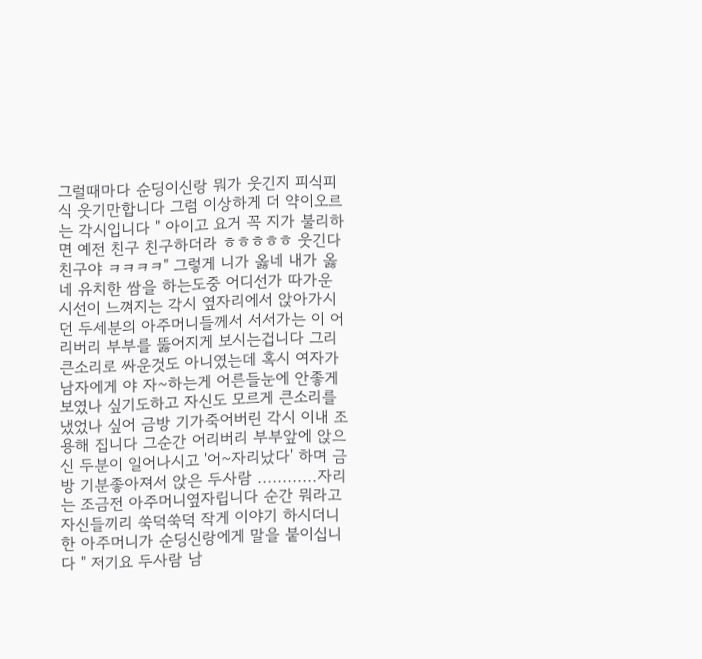그럴때마다 순딩이신랑 뭐가 웃긴지 피식피식 웃기만합니다 그럼 이상하게 더 약이오르는 각시입니다 " 아이고 요거 꼭 지가 불리하면 예전 친구 친구하더라 ㅎㅎㅎㅎㅎ 웃긴다 친구야 ㅋㅋㅋㅋ" 그렇게 니가 옳네 내가 옳네 유치한 쌈을 하는도중 어디선가 따가운 시선이 느껴지는 각시 옆자리에서 앉아가시던 두세분의 아주머니들께서 서서가는 이 어리버리 부부를 뚫어지게 보시는겁니다 그리 큰소리로 싸운것도 아니였는데 혹시 여자가 남자에게 야 자~하는게 어른들눈에 안좋게 보였나 싶기도하고 자신도 모르게 큰소리를 냈었나 싶어 금방 기가죽어버린 각시 이내 조용해 집니다 그순간 어리버리 부부앞에 앉으신 두분이 일어나시고 '어~자리났다' 하며 금방 기분좋아져서 앉은 두사람 ............자리는 조금전 아주머니옆자립니다 순간 뭐라고 자신들끼리 쑥덕쑥덕 작게 이야기 하시더니 한 아주머니가 순딩신랑에게 말을 붙이십니다 " 저기요 두사람 남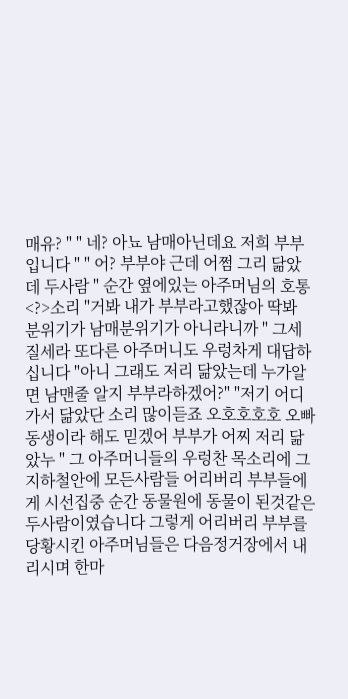매유? " " 네? 아뇨 남매아닌데요 저희 부부입니다 " " 어? 부부야 근데 어쩜 그리 닮았데 두사람 " 순간 옆에있는 아주머님의 호통<?>소리 "거봐 내가 부부라고했잖아 딱봐 분위기가 남매분위기가 아니라니까 " 그세 질세라 또다른 아주머니도 우렁차게 대답하십니다 "아니 그래도 저리 닮았는데 누가알면 남맨줄 알지 부부라하겠어?" "저기 어디가서 닮았단 소리 많이듣죠 오호호호호 오빠 동생이라 해도 믿겠어 부부가 어찌 저리 닮았누 " 그 아주머니들의 우렁찬 목소리에 그 지하철안에 모든사람들 어리버리 부부들에게 시선집중 순간 동물원에 동물이 된것같은 두사람이였습니다 그렇게 어리버리 부부를 당황시킨 아주머님들은 다음정거장에서 내리시며 한마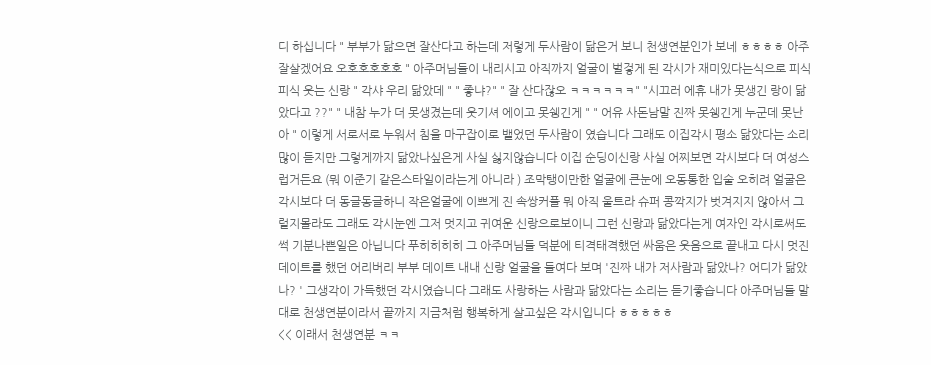디 하십니다 " 부부가 닮으면 잘산다고 하는데 저렇게 두사람이 닮은거 보니 천생연분인가 보네 ㅎㅎㅎㅎ 아주 잘살겠어요 오호호호호호 " 아주머님들이 내리시고 아직까지 얼굴이 벌겋게 된 각시가 재미있다는식으로 피식 피식 웃는 신랑 " 각샤 우리 닮았데 " " 좋냐?" " 잘 산다잖오 ㅋㅋㅋㅋㅋㅋ" "시끄러 에휴 내가 못생긴 랑이 닮았다고 ??" " 내참 누가 더 못생겼는데 웃기셔 에이고 못쉥긴게 " " 어유 사돈남말 진짜 못쉥긴게 누군데 못난아 " 이렇게 서로서로 누워서 침을 마구잡이로 뱉었던 두사람이 였습니다 그래도 이집각시 평소 닮았다는 소리 많이 듣지만 그렇게까지 닮았나싶은게 사실 싫지않습니다 이집 순딩이신랑 사실 어찌보면 각시보다 더 여성스럽거든요 (뭐 이준기 같은스타일이라는게 아니라 ) 조막탱이만한 얼굴에 큰눈에 오동통한 입술 오히려 얼굴은 각시보다 더 동글동글하니 작은얼굴에 이쁘게 진 속쌍커플 뭐 아직 울트라 슈퍼 콩깍지가 벗겨지지 않아서 그럴지몰라도 그래도 각시눈엔 그저 멋지고 귀여운 신랑으로보이니 그런 신랑과 닮았다는게 여자인 각시로써도 썩 기분나쁜일은 아닙니다 푸히히히히 그 아주머님들 덕분에 티격태격했던 싸움은 웃음으로 끝내고 다시 멋진 데이트를 했던 어리버리 부부 데이트 내내 신랑 얼굴을 들여다 보며 '진짜 내가 저사람과 닮았나? 어디가 닮았나? ' 그생각이 가득했던 각시였습니다 그래도 사랑하는 사람과 닮았다는 소리는 듣기좋습니다 아주머님들 말대로 천생연분이라서 끝까지 지금처럼 행복하게 살고싶은 각시입니다 ㅎㅎㅎㅎㅎ
<< 이래서 천생연분 ㅋㅋ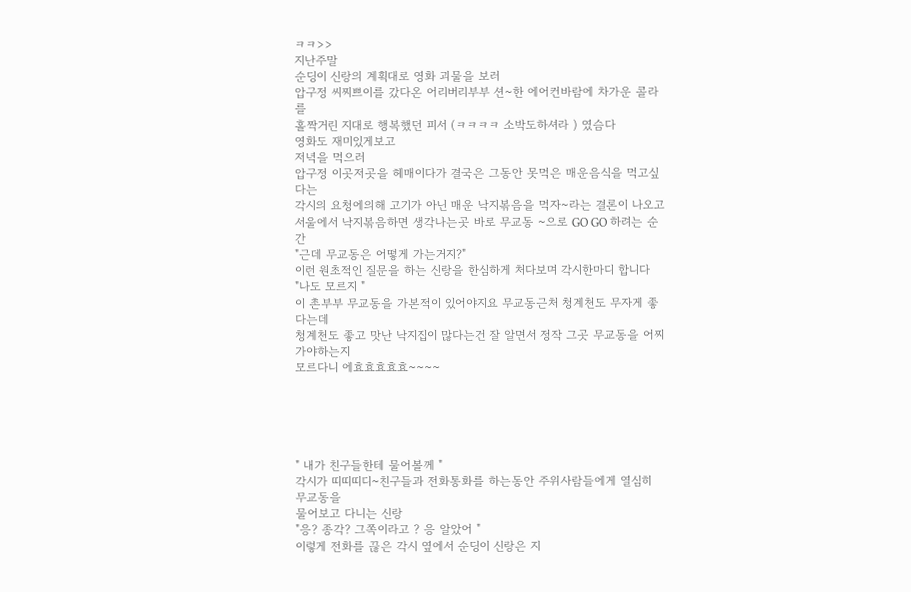ㅋㅋ>>
지난주말
순딩이 신랑의 계획대로 영화 괴물을 보러
압구정 씨찌쁘이를 갔다온 어리버리부부 션~한 에어컨바람에 차가운 콜라를
홀짝거린 지대로 행복했던 피서 (ㅋㅋㅋㅋ 소박도하셔라 ) 였슴다
영화도 재미있게보고
저녁을 먹으러
압구정 이곳저곳을 헤매이다가 결국은 그동안 못먹은 매운음식을 먹고싶다는
각시의 요청에의해 고기가 아닌 매운 낙지볶음을 먹자~라는 결론이 나오고
서울에서 낙지볶음하면 생각나는곳 바로 무교동 ~으로 GO GO 하려는 순간
"근데 무교동은 어떻게 가는거지?"
이런 원초적인 질문을 하는 신랑을 한심하게 처다보며 각시한마디 합니다
"나도 모르지 "
이 촌부부 무교동을 가본적이 있어야지요 무교동근처 청계천도 무자게 좋다는데
청계천도 좋고 맛난 낙지집이 많다는건 잘 알면서 정작 그곳 무교동을 어찌가야하는지
모르다니 에효효효효효~~~~





" 내가 친구들한테 물어볼께 "
각시가 띠띠띠디~친구들과 전화통화를 하는동안 주위사람들에게 열심히 무교동을
물어보고 다니는 신랑
"응? 종각? 그쪽이라고 ? 응 알았어 "
이렇게 전화를 끊은 각시 옆에서 순딩이 신랑은 지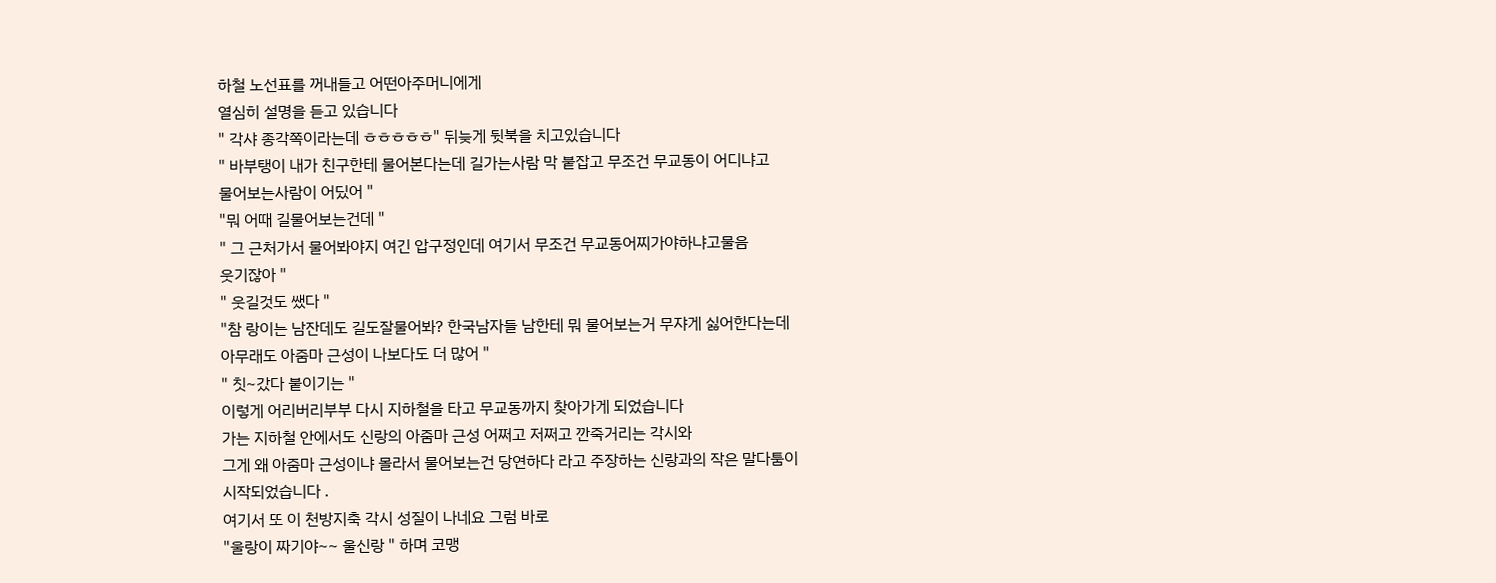하철 노선표를 꺼내들고 어떤아주머니에게
열심히 설명을 듣고 있습니다
" 각샤 종각쪽이라는데 ㅎㅎㅎㅎㅎ" 뒤늦게 뒷북을 치고있습니다
" 바부탱이 내가 친구한테 물어본다는데 길가는사람 막 붙잡고 무조건 무교동이 어디냐고
물어보는사람이 어딨어 "
"뭐 어때 길물어보는건데 "
" 그 근처가서 물어봐야지 여긴 압구정인데 여기서 무조건 무교동어찌가야하냐고물음
웃기잖아 "
" 웃길것도 쌨다 "
"참 랑이는 남잔데도 길도잘물어봐? 한국남자들 남한테 뭐 물어보는거 무쟈게 싫어한다는데
아무래도 아줌마 근성이 나보다도 더 많어 "
" 칫~갔다 붙이기는 "
이렇게 어리버리부부 다시 지하철을 타고 무교동까지 찾아가게 되었습니다
가는 지하철 안에서도 신랑의 아줌마 근성 어쩌고 저쩌고 깐죽거리는 각시와
그게 왜 아줌마 근성이냐 몰라서 물어보는건 당연하다 라고 주장하는 신랑과의 작은 말다툼이
시작되었습니다 .
여기서 또 이 천방지축 각시 성질이 나네요 그럼 바로
"울랑이 짜기야~~ 울신랑 " 하며 코맹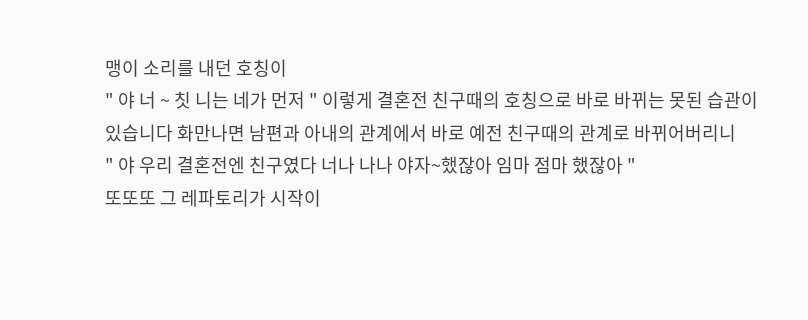맹이 소리를 내던 호칭이
" 야 너 ~ 칫 니는 네가 먼저 " 이렇게 결혼전 친구때의 호칭으로 바로 바뀌는 못된 습관이
있습니다 화만나면 남편과 아내의 관계에서 바로 예전 친구때의 관계로 바뀌어버리니
" 야 우리 결혼전엔 친구였다 너나 나나 야자~했잖아 임마 점마 했잖아 "
또또또 그 레파토리가 시작이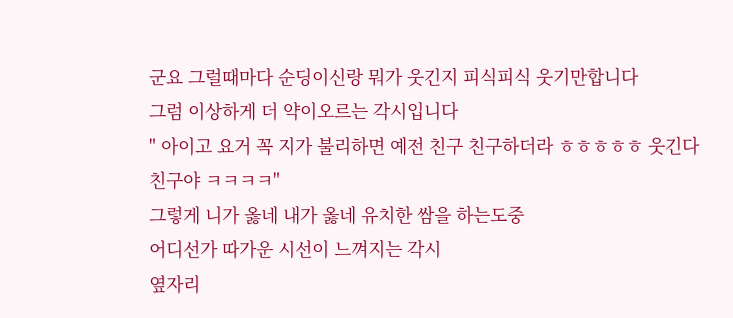군요 그럴때마다 순딩이신랑 뭐가 웃긴지 피식피식 웃기만합니다
그럼 이상하게 더 약이오르는 각시입니다
" 아이고 요거 꼭 지가 불리하면 예전 친구 친구하더라 ㅎㅎㅎㅎㅎ 웃긴다 친구야 ㅋㅋㅋㅋ"
그렇게 니가 옳네 내가 옳네 유치한 쌈을 하는도중
어디선가 따가운 시선이 느껴지는 각시
옆자리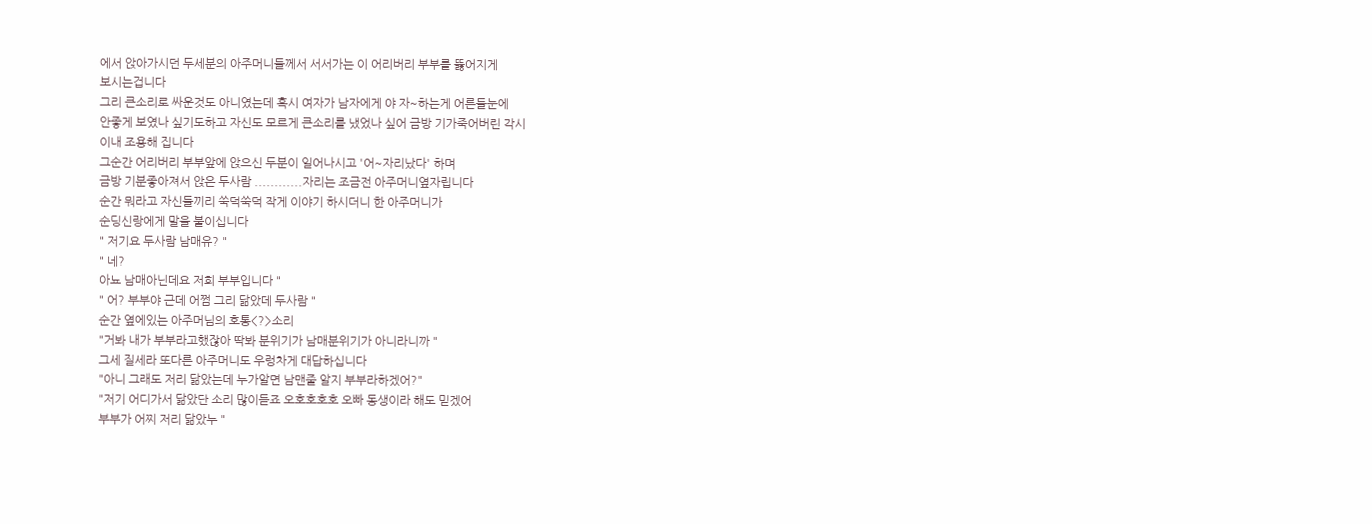에서 앉아가시던 두세분의 아주머니들께서 서서가는 이 어리버리 부부를 뚫어지게
보시는겁니다
그리 큰소리로 싸운것도 아니였는데 혹시 여자가 남자에게 야 자~하는게 어른들눈에
안좋게 보였나 싶기도하고 자신도 모르게 큰소리를 냈었나 싶어 금방 기가죽어버린 각시
이내 조용해 집니다
그순간 어리버리 부부앞에 앉으신 두분이 일어나시고 '어~자리났다' 하며
금방 기분좋아져서 앉은 두사람 ............자리는 조금전 아주머니옆자립니다
순간 뭐라고 자신들끼리 쑥덕쑥덕 작게 이야기 하시더니 한 아주머니가
순딩신랑에게 말을 붙이십니다
" 저기요 두사람 남매유? "
" 네?
아뇨 남매아닌데요 저희 부부입니다 "
" 어? 부부야 근데 어쩜 그리 닮았데 두사람 "
순간 옆에있는 아주머님의 호통<?>소리
"거봐 내가 부부라고했잖아 딱봐 분위기가 남매분위기가 아니라니까 "
그세 질세라 또다른 아주머니도 우렁차게 대답하십니다
"아니 그래도 저리 닮았는데 누가알면 남맨줄 알지 부부라하겠어?"
"저기 어디가서 닮았단 소리 많이듣죠 오호호호호 오빠 동생이라 해도 믿겠어
부부가 어찌 저리 닮았누 "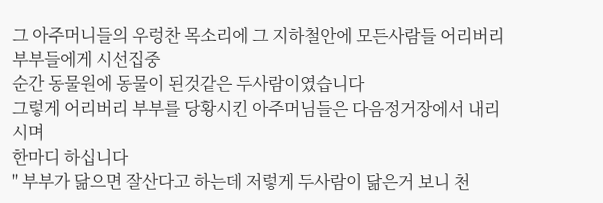그 아주머니들의 우렁찬 목소리에 그 지하철안에 모든사람들 어리버리 부부들에게 시선집중
순간 동물원에 동물이 된것같은 두사람이였습니다
그렇게 어리버리 부부를 당황시킨 아주머님들은 다음정거장에서 내리시며
한마디 하십니다
" 부부가 닮으면 잘산다고 하는데 저렇게 두사람이 닮은거 보니 천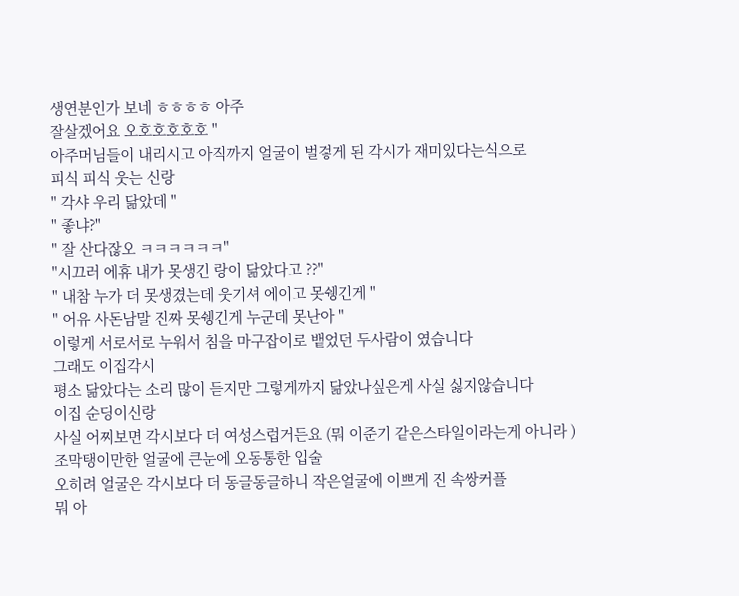생연분인가 보네 ㅎㅎㅎㅎ 아주
잘살겠어요 오호호호호호 "
아주머님들이 내리시고 아직까지 얼굴이 벌겋게 된 각시가 재미있다는식으로
피식 피식 웃는 신랑
" 각샤 우리 닮았데 "
" 좋냐?"
" 잘 산다잖오 ㅋㅋㅋㅋㅋㅋ"
"시끄러 에휴 내가 못생긴 랑이 닮았다고 ??"
" 내참 누가 더 못생겼는데 웃기셔 에이고 못쉥긴게 "
" 어유 사돈남말 진짜 못쉥긴게 누군데 못난아 "
이렇게 서로서로 누워서 침을 마구잡이로 뱉었던 두사람이 였습니다
그래도 이집각시
평소 닮았다는 소리 많이 듣지만 그렇게까지 닮았나싶은게 사실 싫지않습니다
이집 순딩이신랑
사실 어찌보면 각시보다 더 여성스럽거든요 (뭐 이준기 같은스타일이라는게 아니라 )
조막탱이만한 얼굴에 큰눈에 오동통한 입술
오히려 얼굴은 각시보다 더 동글동글하니 작은얼굴에 이쁘게 진 속쌍커플
뭐 아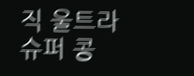직 울트라 슈퍼 콩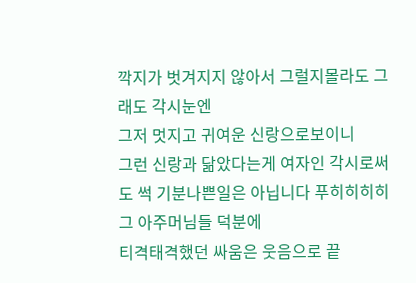깍지가 벗겨지지 않아서 그럴지몰라도 그래도 각시눈엔
그저 멋지고 귀여운 신랑으로보이니
그런 신랑과 닮았다는게 여자인 각시로써도 썩 기분나쁜일은 아닙니다 푸히히히히
그 아주머님들 덕분에
티격태격했던 싸움은 웃음으로 끝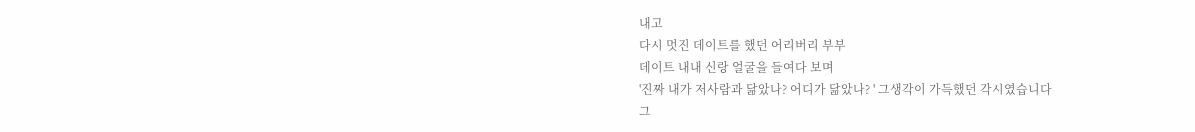내고
다시 멋진 데이트를 했던 어리버리 부부
데이트 내내 신랑 얼굴을 들여다 보며
'진짜 내가 저사람과 닮았나? 어디가 닮았나? ' 그생각이 가득했던 각시였습니다
그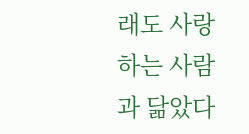래도 사랑하는 사람과 닮았다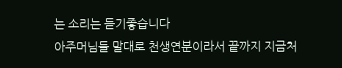는 소리는 듣기좋습니다
아주머님들 말대로 천생연분이라서 끝까지 지금처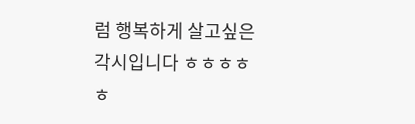럼 행복하게 살고싶은
각시입니다 ㅎㅎㅎㅎㅎ